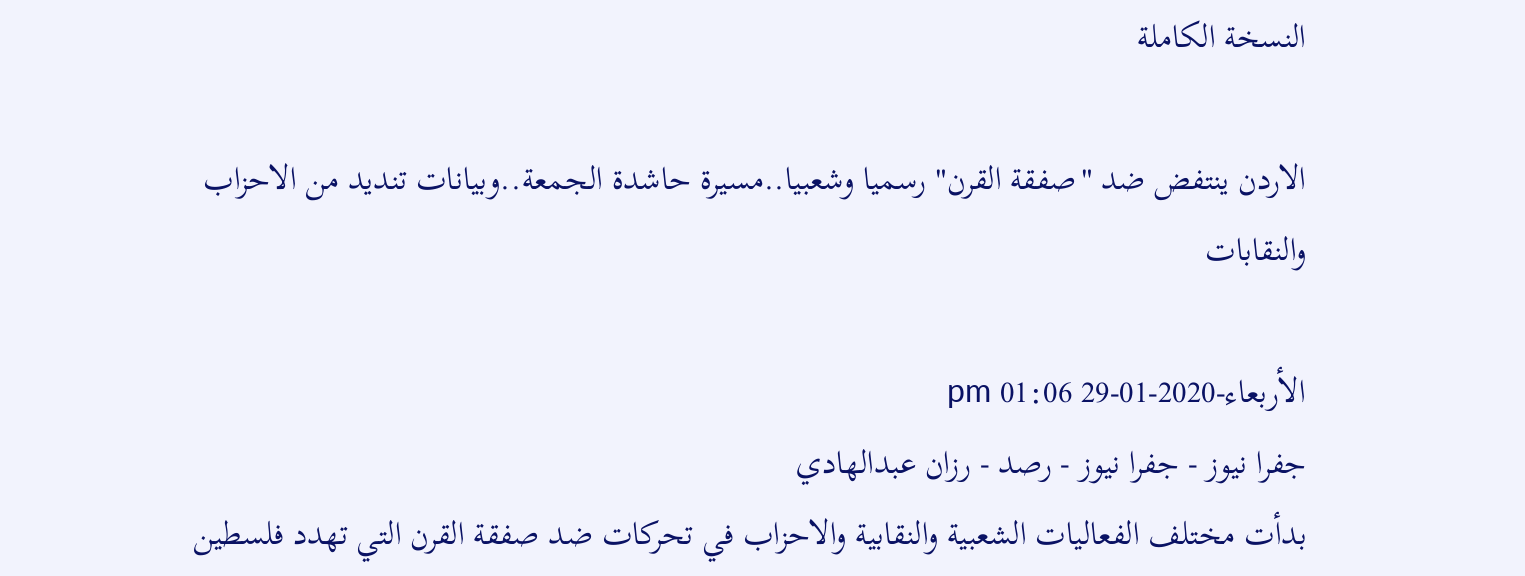النسخة الكاملة

الاردن ينتفض ضد "صفقة القرن" رسميا وشعبيا..مسيرة حاشدة الجمعة..وبيانات تنديد من الاحزاب والنقابات

الأربعاء-2020-01-29 01:06 pm
جفرا نيوز - جفرا نيوز - رصد - رزان عبدالهادي
بدأت مختلف الفعاليات الشعبية والنقابية والاحزاب في تحركات ضد صفقة القرن التي تهدد فلسطين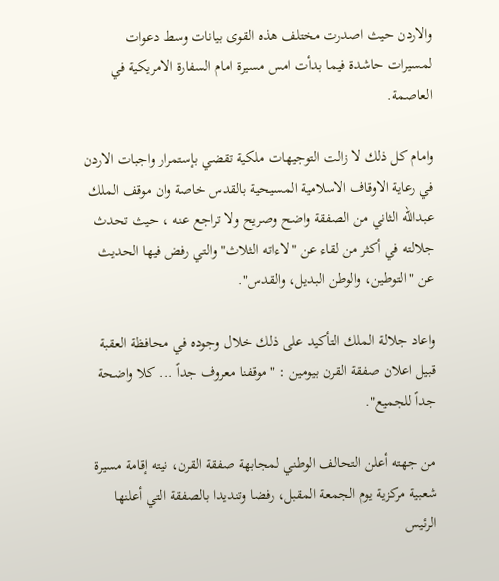والاردن حيث اصدرت مختلف هذه القوى بيانات وسط دعوات لمسيرات حاشدة فيما بدأت امس مسيرة امام السفارة الامريكية في العاصمة.

وامام كل ذلك لا زالت التوجيهات ملكية تقضي بإستمرار واجبات الاردن في رعاية الاوقاف الاسلامية المسيحية بالقدس خاصة وان موقف الملك عبدالله الثاني من الصفقة واضح وصريح ولا تراجع عنه ، حيث تحدث جلالته في أكثر من لقاء عن "لاءاته الثلاث" والتي رفض فيها الحديث عن "التوطين، والوطن البديل، والقدس".

واعاد جلالة الملك التأكيد على ذلك خلال وجوده في محافظة العقبة قبيل اعلان صفقة القرن بيومين : "موقفنا معروف جداً ... كلا واضحة جداً للجميع".

من جهته أعلن التحالف الوطني لمجابهة صفقة القرن، نيته إقامة مسيرة شعبية مركزية يوم الجمعة المقبل، رفضا وتنديدا بالصفقة التي أعلنها الرئيس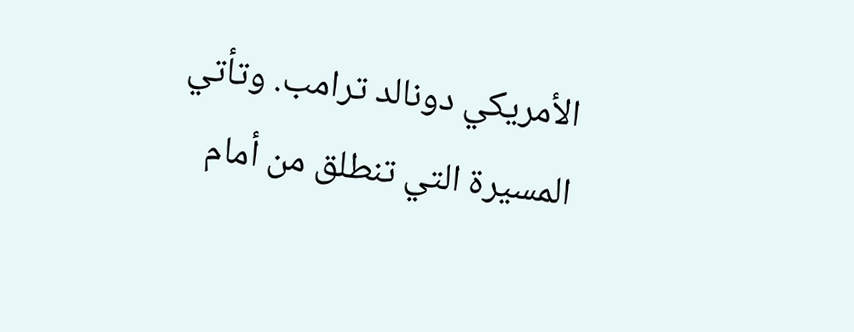الأمريكي دونالد ترامب. وتأتي المسيرة التي تنطلق من أمام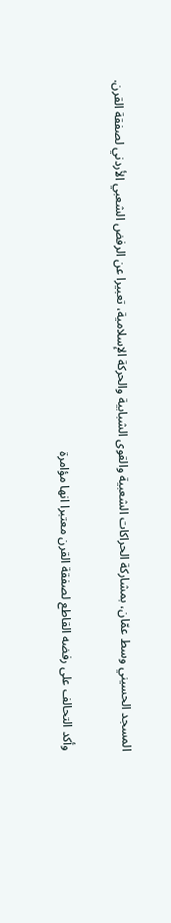المسجد الحسيني وسط عمّان، بمشاركة الحراكات الشعبية والقوى الشبابية والحركة الإسلامية، تعبيرا عن الرفض الشعبي الأردني لصفقة القرن.

وأكد التحالف على رفضه القاطع لصفقة القرن معتبرا انها مؤامرة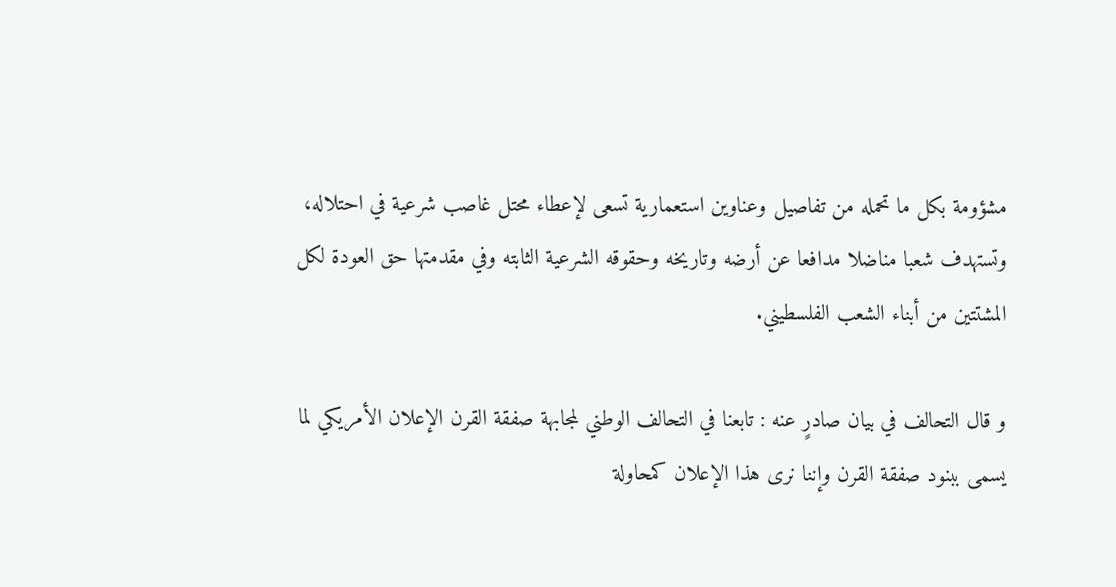مشؤومة بكل ما تحمله من تفاصيل وعناوين استعمارية تسعى لإعطاء محتل غاصب شرعية في احتلاله، وتستهدف شعبا مناضلا مدافعا عن أرضه وتاريخه وحقوقه الشرعية الثابته وفي مقدمتها حق العودة لكل المشتتين من أبناء الشعب الفلسطيني.

و قال التحالف في بيان صادرٍ عنه : تابعنا في التحالف الوطني لمجابهة صفقة القرن الإعلان الأمريكي لما يسمى ببنود صفقة القرن وإننا نرى هذا الإعلان كمحاولة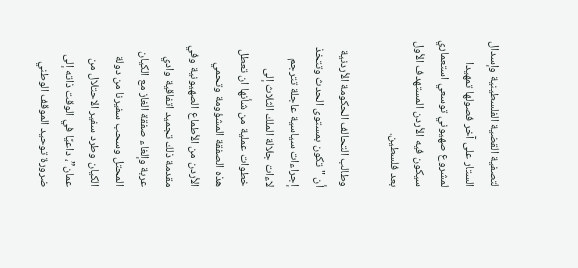لتصفية القضية الفلسطينية وإسدال الستار على آخر فصولها تمهيدا لمشروع صهيوني توسعي استعماري سيكون فيه الأردن المستهدف الأول بعد فلسطين.

وطالب التحالف الحكومة الأردنية أن "تكون بمستوى الحدث وتتخذ إجراءات سياسية عاجلة تترجم لاءات جلالة الملك الثلاث إلى خطوات عملية من شأنها ان تعطل هذه الصفقة المشؤومة وتحمي الأردن من الأطماع الصهيونية وفي مقدمة ذلك تجميد اتفاقية وادي عربة وإلغاء صفقة الغاز مع الكيان المحتل وسحب سفيرنا من دولة الكيان وطرد سفير الاحتلال من عمان”، داعيًا في الوقت ذاته إلى ضرورة توحيد الموقف الوطني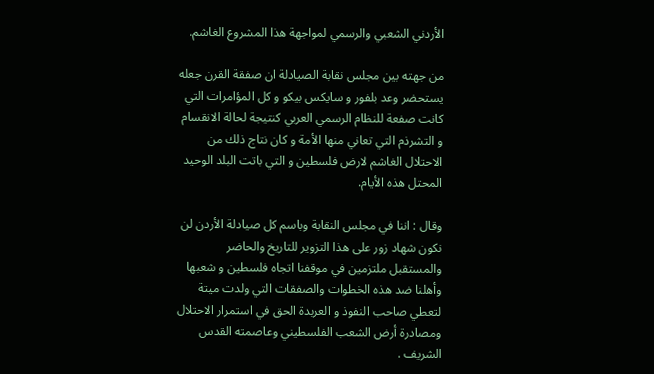الأردني الشعبي والرسمي لمواجهة هذا المشروع الغاشم.

من جهته بين مجلس نقابة الصيادلة ان صفقة القرن جعله يستحضر وعد بلفور و سايكس بيكو و كل المؤامرات التي كانت صفعة للنظام الرسمي العربي كنتيجة لحالة الانقسام و التشرذم التي تعاني منها الأمة و كان نتاج ذلك من الاحتلال الغاشم لارض فلسطين و التي باتت البلد الوحيد المحتل هذه الأيام.

وقال : اننا في مجلس النقابة وباسم كل صيادلة الأردن لن نكون شهاد زور على هذا التزوير للتاريخ والحاضر والمستقبل ملتزمين في موقفنا اتجاه فلسطين و شعبها وأهلنا ضد هذه الخطوات والصفقات التي ولدت ميتة لتعطي صاحب النفوذ و العربدة الحق في استمرار الاحتلال ومصادرة أرض الشعب الفلسطيني وعاصمته القدس الشريف .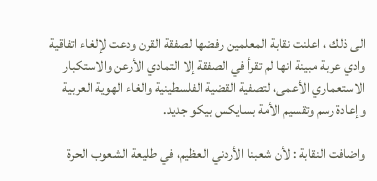الى ذلك ، اعلنت نقابة المعلمين رفضها لصفقة القرن ودعت لإلغاء اتفاقية وادي عربة مبينة انها لم تقرأ في الصفقة إلا التمادي الأرعن والاستكبار الاستعماري الأعمى، لتصفية القضية الفلسطينية والغاء الهوية العربية وإعادة رسم وتقسيم الأمة بسايكس بيكو جديد.

واضافت النقابة : لأن شعبنا الأردني العظيم، في طليعة الشعوب الحرة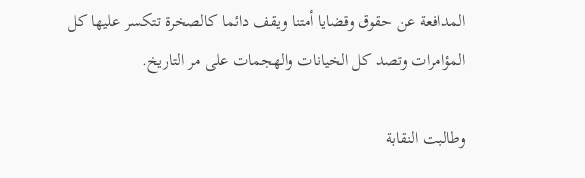المدافعة عن حقوق وقضايا أمتنا ويقف دائما كالصخرة تتكسر عليها كل المؤامرات وتصد كل الخيانات والهجمات على مر التاريخ.

وطالبت النقابة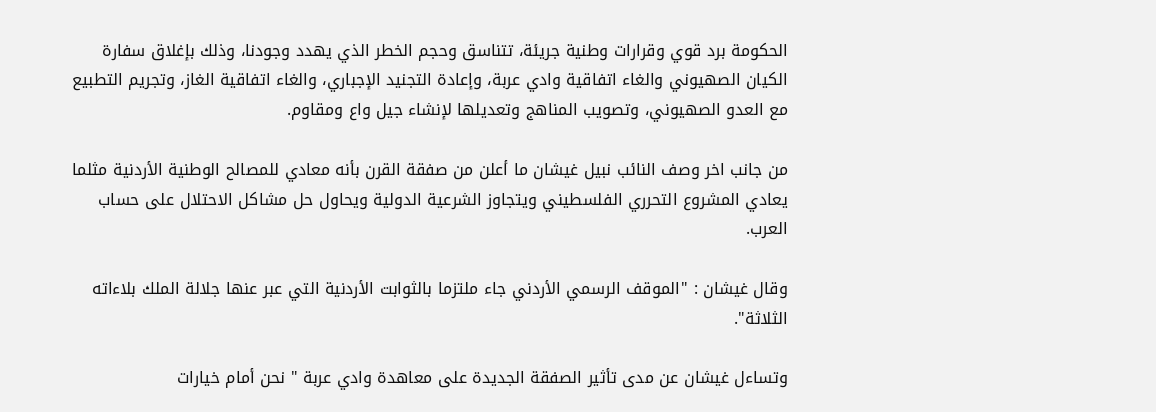الحكومة برد قوي وقرارات وطنية جريئة، تتناسق وحجم الخطر الذي يهدد وجودنا، وذلك بإغلاق سفارة الكيان الصهيوني والغاء اتفاقية وادي عربة، وإعادة التجنيد الإجباري، والغاء اتفاقية الغاز، وتجريم التطبيع مع العدو الصهيوني، وتصويب المناهج وتعديلها لإنشاء جيل واع ومقاوم.

من جانب اخر وصف النائب نبيل غيشان ما أعلن من صفقة القرن بأنه معادي للمصالح الوطنية الأردنية مثلما يعادي المشروع التحرري الفلسطيني ويتجاوز الشرعية الدولية ويحاول حل مشاكل الاحتلال على حساب العرب.

وقال غيشان : "الموقف الرسمي الأردني جاء ملتزما بالثوابت الأردنية التي عبر عنها جلالة الملك بلاءاته الثلاثة".

وتساءل غيشان عن مدى تأثير الصفقة الجديدة على معاهدة وادي عربة " نحن أمام خيارات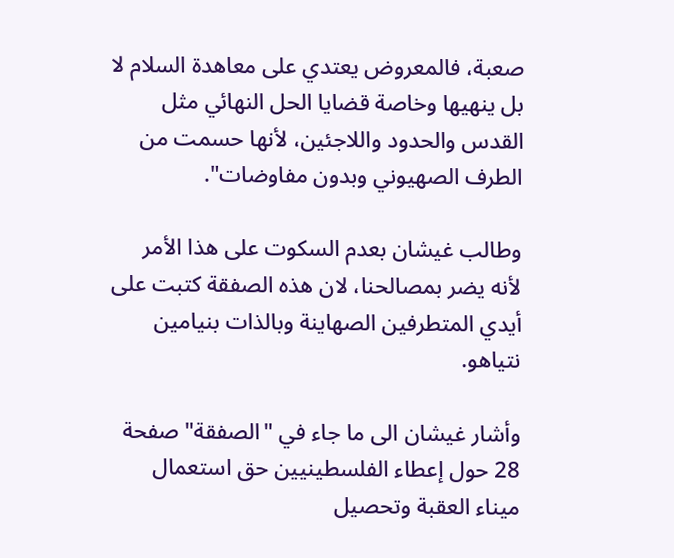صعبة، فالمعروض يعتدي على معاهدة السلام لا بل ينهيها وخاصة قضايا الحل النهائي مثل القدس والحدود واللاجئين، لأنها حسمت من الطرف الصهيوني وبدون مفاوضات".

وطالب غيشان بعدم السكوت على هذا الأمر لأنه يضر بمصالحنا، لان هذه الصفقة كتبت على أيدي المتطرفين الصهاينة وبالذات بنيامين نتياهو.

وأشار غيشان الى ما جاء في "الصفقة" صفحة 28 حول إعطاء الفلسطينيين حق استعمال ميناء العقبة وتحصيل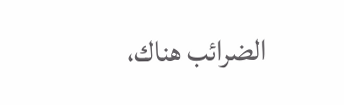الضرائب هناك،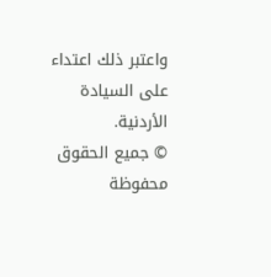واعتبر ذلك اعتداء على السيادة الأردنية.
© جميع الحقوق محفوظة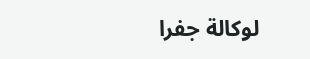لوكالة جفرا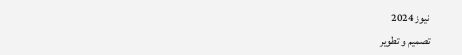نيوز 2024
تصميم و تطوير